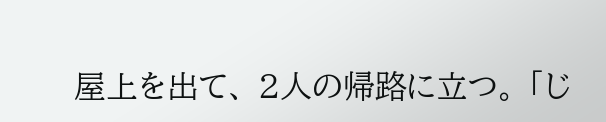屋上を出て、 2人の帰路に立つ。 「じ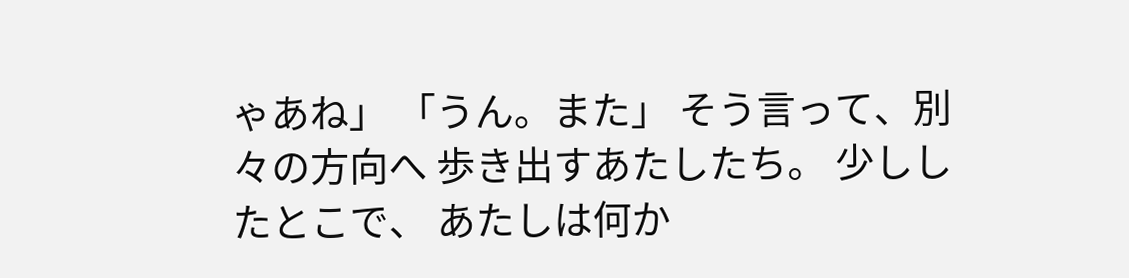ゃあね」 「うん。また」 そう言って、別々の方向へ 歩き出すあたしたち。 少ししたとこで、 あたしは何か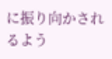に振り向かされるよう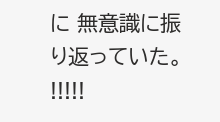に 無意識に振り返っていた。 !!!!!